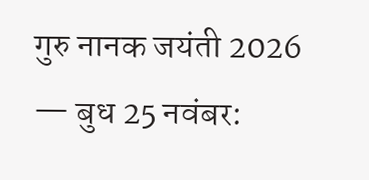गुरु नानक जयंती 2026 — बुध 25 नवंबर: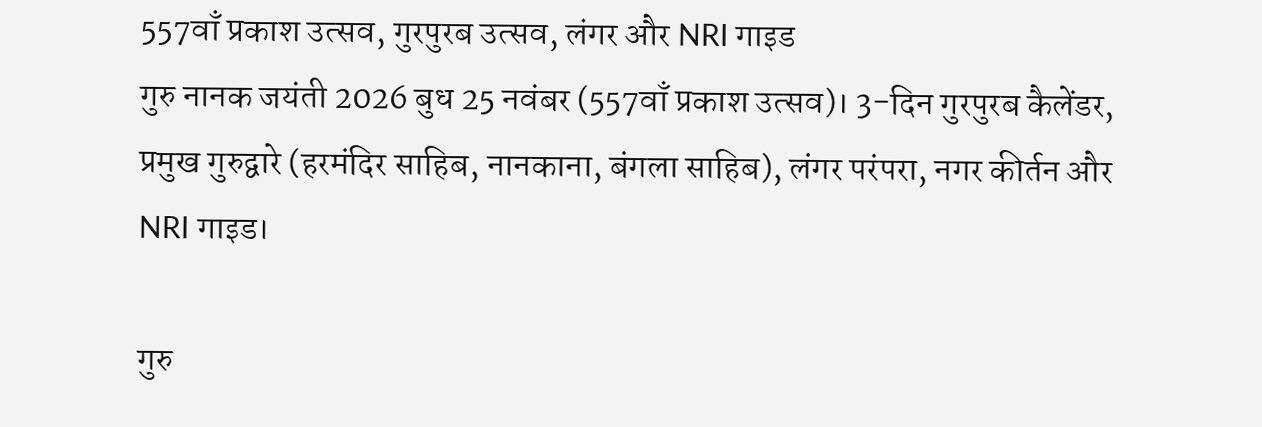557वाँ प्रकाश उत्सव, गुरपुरब उत्सव, लंगर और NRI गाइड
गुरु नानक जयंती 2026 बुध 25 नवंबर (557वाँ प्रकाश उत्सव)। 3-दिन गुरपुरब कैलेंडर, प्रमुख गुरुद्वारे (हरमंदिर साहिब, नानकाना, बंगला साहिब), लंगर परंपरा, नगर कीर्तन और NRI गाइड।

गुरु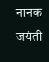नानक जयंती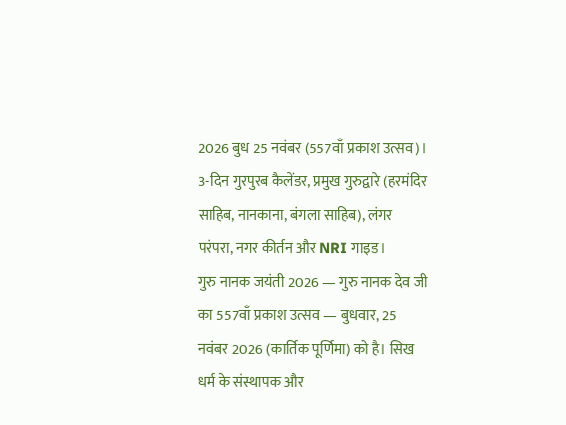2026 बुध 25 नवंबर (557वाँ प्रकाश उत्सव)। 3-दिन गुरपुरब कैलेंडर, प्रमुख गुरुद्वारे (हरमंदिर साहिब, नानकाना, बंगला साहिब), लंगर परंपरा, नगर कीर्तन और NRI गाइड।
गुरु नानक जयंती 2026 — गुरु नानक देव जी का 557वाँ प्रकाश उत्सव — बुधवार, 25 नवंबर 2026 (कार्तिक पूर्णिमा) को है। सिख धर्म के संस्थापक और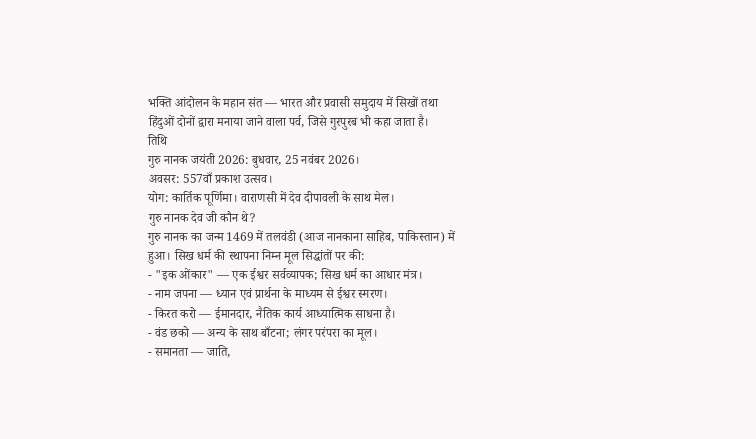भक्ति आंदोलन के महान संत — भारत और प्रवासी समुदाय में सिखों तथा हिंदुओं दोनों द्वारा मनाया जाने वाला पर्व, जिसे गुरपुरब भी कहा जाता है।
तिथि
गुरु नानक जयंती 2026: बुधवार, 25 नवंबर 2026।
अवसर: 557वाँ प्रकाश उत्सव।
योग: कार्तिक पूर्णिमा। वाराणसी में देव दीपावली के साथ मेल।
गुरु नानक देव जी कौन थे?
गुरु नानक का जन्म 1469 में तलवंडी (आज नानकाना साहिब, पाकिस्तान) में हुआ। सिख धर्म की स्थापना निम्न मूल सिद्धांतों पर की:
- "इक ओंकार" — एक ईश्वर सर्वव्यापक; सिख धर्म का आधार मंत्र।
- नाम जपना — ध्यान एवं प्रार्थना के माध्यम से ईश्वर स्मरण।
- किरत करो — ईमानदार, नैतिक कार्य आध्यात्मिक साधना है।
- वंड छको — अन्य के साथ बाँटना; लंगर परंपरा का मूल।
- समानता — जाति,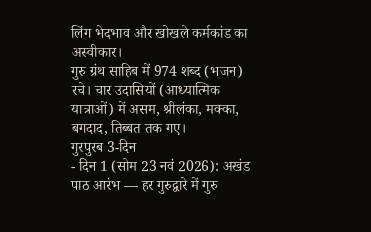लिंग भेदभाव और खोखले कर्मकांड का अस्वीकार।
गुरु ग्रंथ साहिब में 974 शब्द (भजन) रचे। चार उदासियों (आध्यात्मिक यात्राओं) में असम, श्रीलंका, मक्का, बगदाद, तिब्बत तक गए।
गुरपुरब 3-दिन
- दिन 1 (सोम 23 नवं 2026): अखंड पाठ आरंभ — हर गुरुद्वारे में गुरु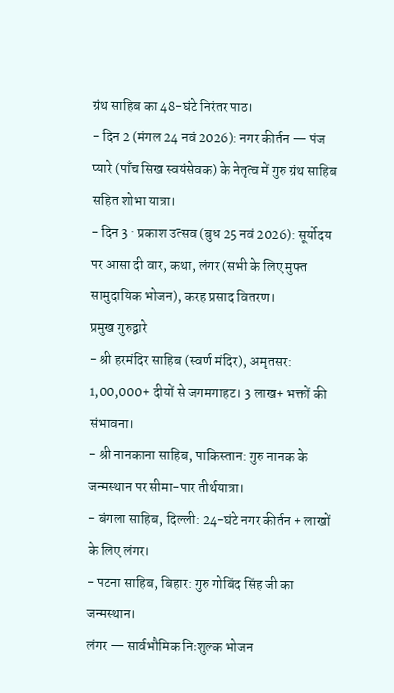ग्रंथ साहिब का 48-घंटे निरंतर पाठ।
- दिन 2 (मंगल 24 नवं 2026): नगर कीर्तन — पंज प्यारे (पाँच सिख स्वयंसेवक) के नेतृत्व में गुरु ग्रंथ साहिब सहित शोभा यात्रा।
- दिन 3 · प्रकाश उत्सव (बुध 25 नवं 2026): सूर्योदय पर आसा दी वार, कथा, लंगर (सभी के लिए मुफ्त सामुदायिक भोजन), करह प्रसाद वितरण।
प्रमुख गुरुद्वारे
- श्री हरमंदिर साहिब (स्वर्ण मंदिर), अमृतसर: 1,00,000+ दीयों से जगमगाहट। 3 लाख+ भक्तों की संभावना।
- श्री नानकाना साहिब, पाकिस्तान: गुरु नानक के जन्मस्थान पर सीमा-पार तीर्थयात्रा।
- बंगला साहिब, दिल्ली: 24-घंटे नगर कीर्तन + लाखों के लिए लंगर।
- पटना साहिब, बिहार: गुरु गोबिंद सिंह जी का जन्मस्थान।
लंगर — सार्वभौमिक निःशुल्क भोजन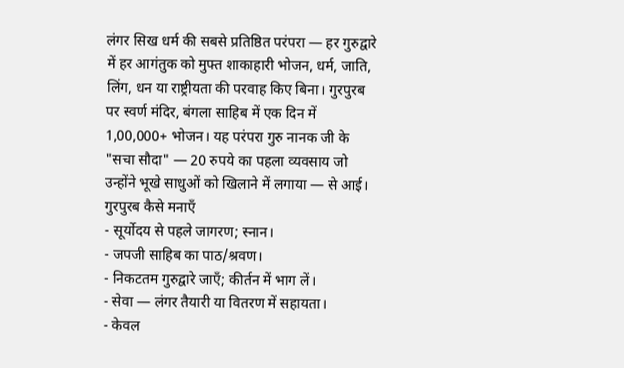लंगर सिख धर्म की सबसे प्रतिष्ठित परंपरा — हर गुरुद्वारे में हर आगंतुक को मुफ्त शाकाहारी भोजन, धर्म, जाति, लिंग, धन या राष्ट्रीयता की परवाह किए बिना। गुरपुरब पर स्वर्ण मंदिर, बंगला साहिब में एक दिन में 1,00,000+ भोजन। यह परंपरा गुरु नानक जी के "सचा सौदा" — 20 रुपये का पहला व्यवसाय जो उन्होंने भूखे साधुओं को खिलाने में लगाया — से आई।
गुरपुरब कैसे मनाएँ
- सूर्योदय से पहले जागरण; स्नान।
- जपजी साहिब का पाठ/श्रवण।
- निकटतम गुरुद्वारे जाएँ; कीर्तन में भाग लें।
- सेवा — लंगर तैयारी या वितरण में सहायता।
- केवल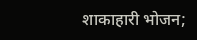शाकाहारी भोजन;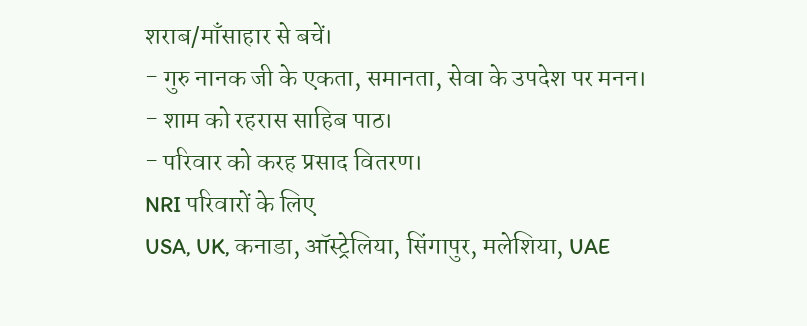शराब/माँसाहार से बचें।
- गुरु नानक जी के एकता, समानता, सेवा के उपदेश पर मनन।
- शाम को रहरास साहिब पाठ।
- परिवार को करह प्रसाद वितरण।
NRI परिवारों के लिए
USA, UK, कनाडा, ऑस्ट्रेलिया, सिंगापुर, मलेशिया, UAE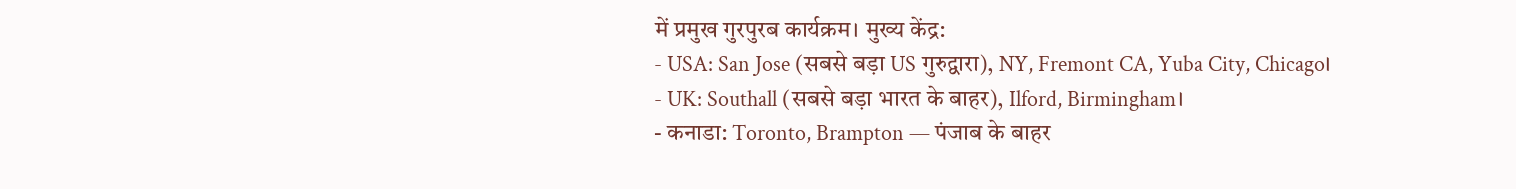में प्रमुख गुरपुरब कार्यक्रम। मुख्य केंद्र:
- USA: San Jose (सबसे बड़ा US गुरुद्वारा), NY, Fremont CA, Yuba City, Chicago।
- UK: Southall (सबसे बड़ा भारत के बाहर), Ilford, Birmingham।
- कनाडा: Toronto, Brampton — पंजाब के बाहर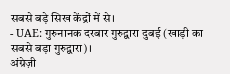सबसे बड़े सिख केंद्रों में से।
- UAE: गुरुनानक दरबार गुरुद्वारा दुबई (खाड़ी का सबसे बड़ा गुरुद्वारा)।
अंग्रेज़ी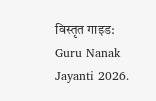विस्तृत गाइड: Guru Nanak Jayanti 2026.